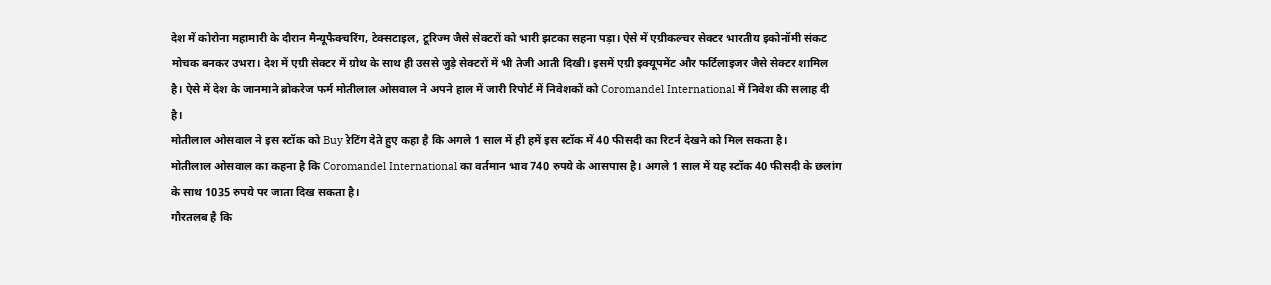देश में कोरोना महामारी के दौरान मैन्यूफैक्चरिंग, टेक्सटाइल, टूरिज्म जैसे सेक्टरों को भारी झटका सहना पड़ा। ऐसे में एग्रीकल्चर सेक्टर भारतीय इकोनॉमी संकट मोचक बनकर उभरा। देश में एग्री सेक्टर में ग्रोथ के साथ ही उससे जुड़े सेक्टरों में भी तेजी आती दिखी। इसमें एग्री इक्यूपमेंट और फर्टिलाइजर जैसे सेक्टर शामिल है। ऐसे में देश के जानमाने ब्रोकरेज फर्म मोतीलाल ओसवाल ने अपने हाल में जारी रिपोर्ट में निवेशकों को Coromandel International में निवेश की सलाह दी है।
मोतीलाल ओसवाल ने इस स्टॉक को Buy ऱेटिंग देते हुए कहा है कि अगले 1 साल में ही हमें इस स्टॉक में 40 फीसदी का रिटर्न देखने को मिल सकता है।
मोतीलाल ओसवाल का कहना है कि Coromandel International का वर्तमान भाव 740 रुपये के आसपास है। अगले 1 साल में यह स्टॉक 40 फीसदी के छलांग के साथ 1035 रुपये पर जाता दिख सकता है।
गौरतलब है कि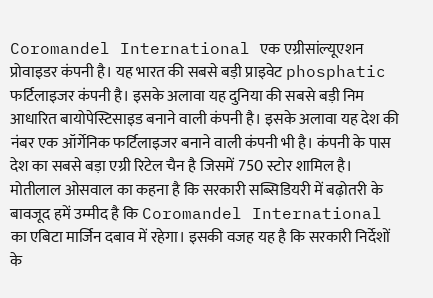Coromandel International एक एग्रीसांल्यूएशन प्रोवाइडर कंपनी है। यह भारत की सबसे बड़ी प्राइवेट phosphatic फर्टिलाइजर कंपनी है। इसके अलावा यह दुनिया की सबसे बड़ी निम आधारित बायोपेस्टिसाइड बनाने वाली कंपनी है। इसके अलावा यह देश की नंबर एक ऑर्गेनिक फर्टिलाइजर बनाने वाली कंपनी भी है। कंपनी के पास देश का सबसे बड़ा एग्री रिटेल चैन है जिसमें 750 स्टोर शामिल है।
मोतीलाल ओसवाल का कहना है कि सरकारी सब्सिडियरी में बढ़ोतरी के बावजूद हमें उम्मीद है कि Coromandel International का एबिटा मार्जिन दबाव में रहेगा। इसकी वजह यह है कि सरकारी निर्देशों के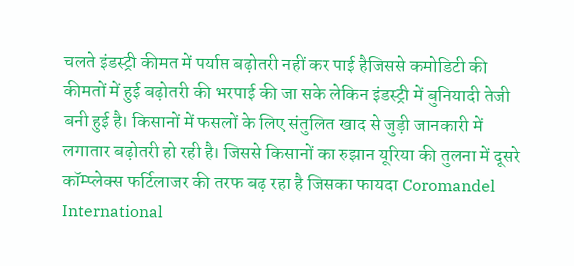चलते इंडस्ट्री कीमत में पर्याप्त बढ़ोतरी नहीं कर पाई हैजिससे कमोडिटी की कीमतों में हुई बढ़ोतरी की भरपाई की जा सके लेकिन इंडस्ट्री में बुनियादी तेजी बनी हुई है। किसानों में फसलों के लिए संतुलित खाद से जुड़ी जानकारी में लगातार बढ़ोतरी हो रही है। जिससे किसानों का रुझान यूरिया की तुलना में दूसरे कॉम्प्लेक्स फर्टिलाजर की तरफ बढ़ रहा है जिसका फायदा Coromandel International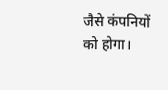जैसे कंपनियों को होगा।